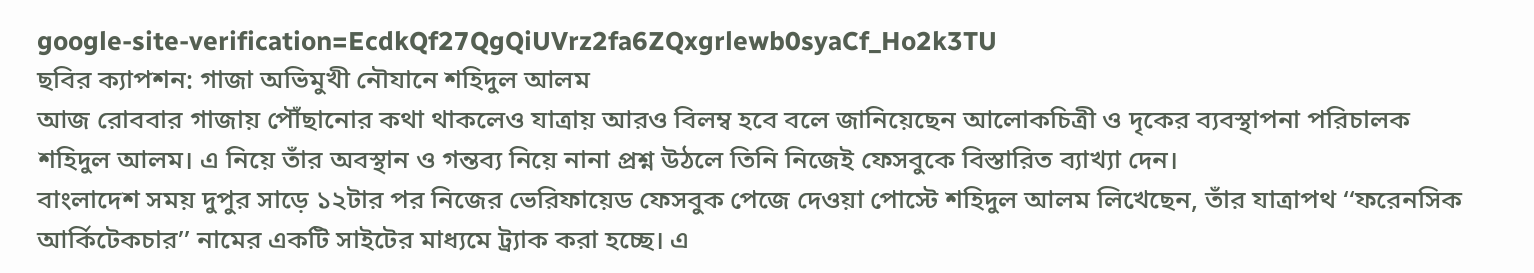google-site-verification=EcdkQf27QgQiUVrz2fa6ZQxgrlewb0syaCf_Ho2k3TU
ছবির ক্যাপশন: গাজা অভিমুখী নৌযানে শহিদুল আলম
আজ রোববার গাজায় পৌঁছানোর কথা থাকলেও যাত্রায় আরও বিলম্ব হবে বলে জানিয়েছেন আলোকচিত্রী ও দৃকের ব্যবস্থাপনা পরিচালক শহিদুল আলম। এ নিয়ে তাঁর অবস্থান ও গন্তব্য নিয়ে নানা প্রশ্ন উঠলে তিনি নিজেই ফেসবুকে বিস্তারিত ব্যাখ্যা দেন।
বাংলাদেশ সময় দুপুর সাড়ে ১২টার পর নিজের ভেরিফায়েড ফেসবুক পেজে দেওয়া পোস্টে শহিদুল আলম লিখেছেন, তাঁর যাত্রাপথ ‘‘ফরেনসিক আর্কিটেকচার’’ নামের একটি সাইটের মাধ্যমে ট্র্যাক করা হচ্ছে। এ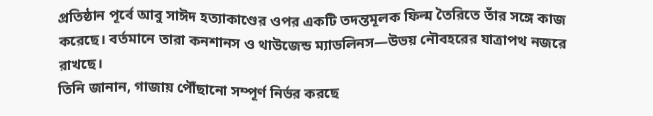প্রতিষ্ঠান পূর্বে আবু সাঈদ হত্যাকাণ্ডের ওপর একটি তদন্তমূলক ফিল্ম তৈরিতে তাঁর সঙ্গে কাজ করেছে। বর্তমানে তারা কনশানস ও থাউজেন্ড ম্যাডলিনস—উভয় নৌবহরের যাত্রাপথ নজরে রাখছে।
তিনি জানান, গাজায় পৌঁছানো সম্পূর্ণ নির্ভর করছে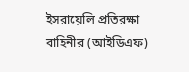ইসরায়েলি প্রতিরক্ষা বাহিনীর (আইডিএফ)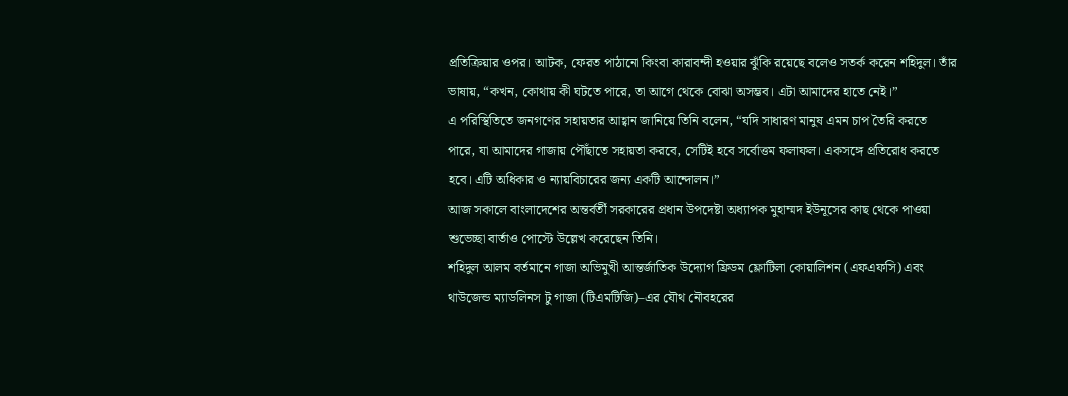প্রতিক্রিয়ার ওপর। আটক, ফেরত পাঠানো কিংবা কারাবন্দী হওয়ার ঝুঁকি রয়েছে বলেও সতর্ক করেন শহিদুল। তাঁর ভাষায়, “কখন, কোথায় কী ঘটতে পারে, তা আগে থেকে বোঝা অসম্ভব। এটা আমাদের হাতে নেই।”
এ পরিস্থিতিতে জনগণের সহায়তার আহ্বান জানিয়ে তিনি বলেন, “যদি সাধারণ মানুষ এমন চাপ তৈরি করতে পারে, যা আমাদের গাজায় পৌঁছাতে সহায়তা করবে, সেটিই হবে সর্বোত্তম ফলাফল। একসঙ্গে প্রতিরোধ করতে হবে। এটি অধিকার ও ন্যায়বিচারের জন্য একটি আন্দোলন।”
আজ সকালে বাংলাদেশের অন্তর্বর্তী সরকারের প্রধান উপদেষ্টা অধ্যাপক মুহাম্মদ ইউনূসের কাছ থেকে পাওয়া শুভেচ্ছা বার্তাও পোস্টে উল্লেখ করেছেন তিনি।
শহিদুল আলম বর্তমানে গাজা অভিমুখী আন্তর্জাতিক উদ্যোগ ফ্রিডম ফ্লোটিলা কোয়ালিশন (এফএফসি) এবং থাউজেন্ড ম্যাডলিনস টু গাজা (টিএমটিজি)–এর যৌথ নৌবহরের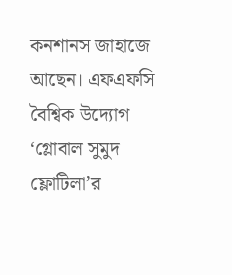কনশানস জাহাজে আছেন। এফএফসি বৈশ্বিক উদ্যোগ ‘গ্লোবাল সুমুদ ফ্লোটিলা’র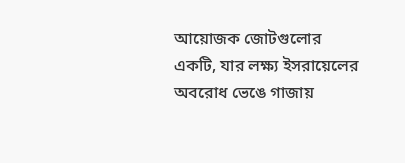আয়োজক জোটগুলোর একটি, যার লক্ষ্য ইসরায়েলের অবরোধ ভেঙে গাজায়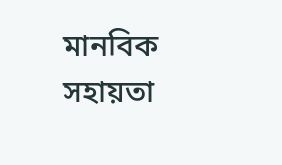মানবিক সহায়তা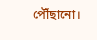পৌঁছানো।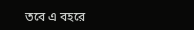তবে এ বহরে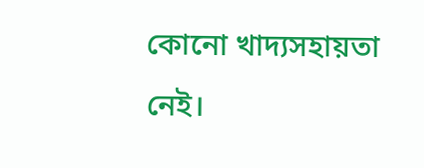কোনো খাদ্যসহায়তা নেই।